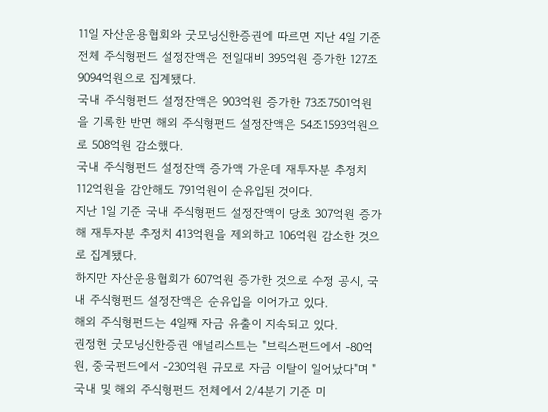11일 자산운용협회와 굿모닝신한증권에 따르면 지난 4일 기준 전체 주식형펀드 설정잔액은 전일대비 395억원 증가한 127조9094억원으로 집계됐다.
국내 주식형펀드 설정잔액은 903억원 증가한 73조7501억원을 기록한 반면 해외 주식형펀드 설정잔액은 54조1593억원으로 508억원 감소했다.
국내 주식형펀드 설정잔액 증가액 가운데 재투자분 추정치 112억원을 감안해도 791억원이 순유입된 것이다.
지난 1일 기준 국내 주식형펀드 설정잔액이 당초 307억원 증가해 재투자분 추정치 413억원을 제외하고 106억원 감소한 것으로 집계됐다.
하지만 자산운용협회가 607억원 증가한 것으로 수정 공시, 국내 주식형펀드 설정잔액은 순유입을 이어가고 있다.
해외 주식형펀드는 4일째 자금 유출이 지속되고 있다.
권정현 굿모닝신한증권 애널리스트는 "브릭스펀드에서 -80억원, 중국펀드에서 -230억원 규모로 자금 이탈이 일어났다"며 "국내 및 해외 주식형펀드 전체에서 2/4분기 기준 미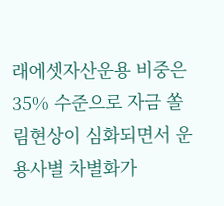래에셋자산운용 비중은 35% 수준으로 자금 쏠림현상이 심화되면서 운용사별 차별화가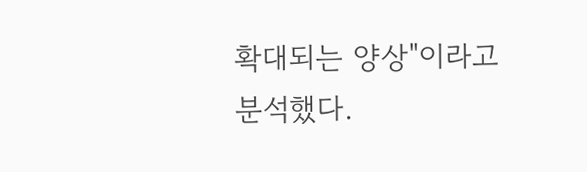확대되는 양상"이라고 분석했다.